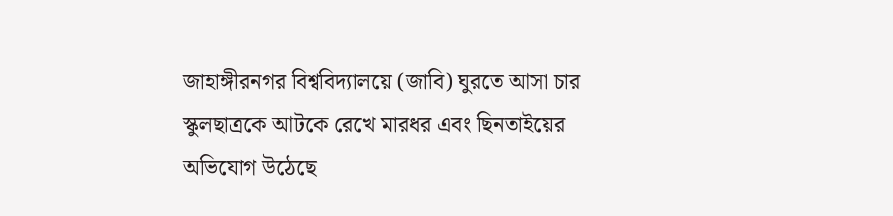জাহাঙ্গীরনগর বিশ্ববিদ্যালয়ে (জাবি) ঘুরতে আসা চার স্কুলছাত্রকে আটকে রেখে মারধর এবং ছিনতাইয়ের অভিযোগ উঠেছে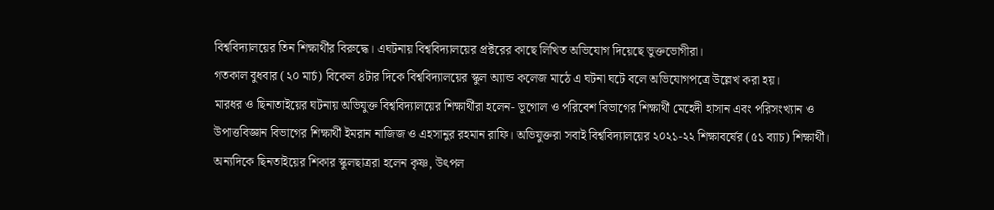বিশ্ববিদ্যালয়ের তিন শিক্ষার্থীর বিরুদ্ধে। এঘটনায় বিশ্ববিদ্যালয়ের প্রক্টরের কাছে লিখিত অভিযোগ দিয়েছে ভুক্তভোগীরা।
গতকাল বুধবার (২০ মার্চ) বিকেল ৪টার দিকে বিশ্ববিদ্যালয়ের স্কুল অ্যান্ড কলেজ মাঠে এ ঘটনা ঘটে বলে অভিযোগপত্রে উল্লেখ করা হয়।
মারধর ও ছিনাতাইয়ের ঘটনায় অভিযুক্ত বিশ্ববিদ্যালয়ের শিক্ষার্থীরা হলেন- ভূগোল ও পরিবেশ বিভাগের শিক্ষার্থী মেহেদী হাসান এবং পরিসংখ্যান ও উপাত্তবিজ্ঞান বিভাগের শিক্ষার্থী ইমরান নাজিজ ও এহসানুর রহমান রাফি। অভিযুক্তরা সবাই বিশ্ববিদ্যালয়ের ২০২১-২২ শিক্ষাবর্ষের (৫১ ব্যাচ) শিক্ষার্থী।
অন্যদিকে ছিনতাইয়ের শিকার স্কুলছাত্ররা হলেন কৃষ্ণ, উৎপল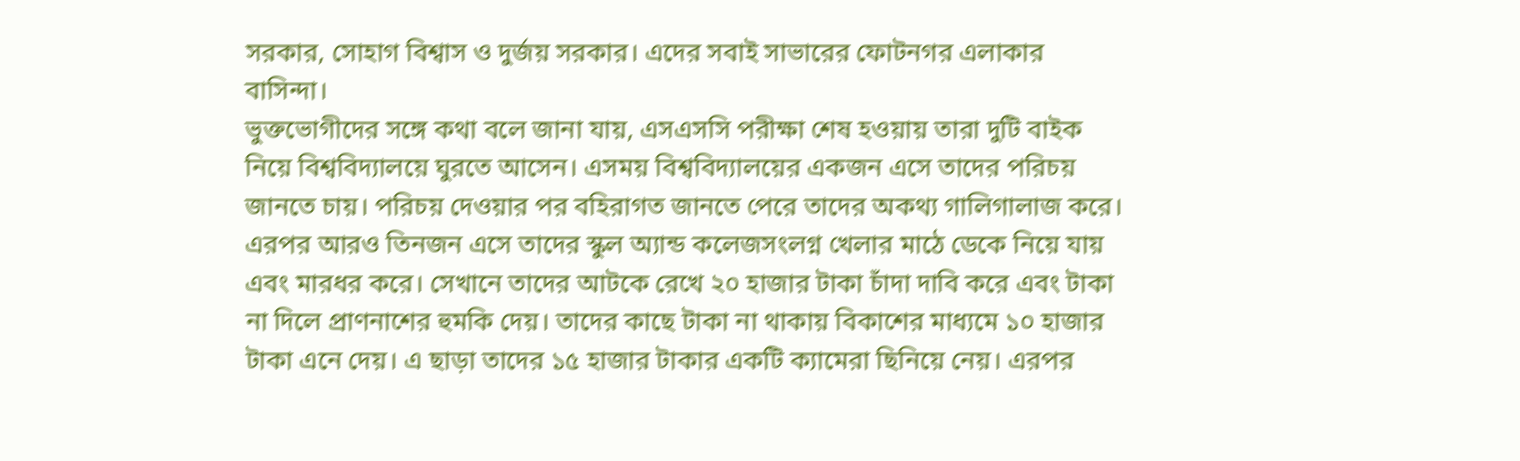সরকার, সোহাগ বিশ্বাস ও দুর্জয় সরকার। এদের সবাই সাভারের ফোটনগর এলাকার বাসিন্দা।
ভুক্তভোগীদের সঙ্গে কথা বলে জানা যায়, এসএসসি পরীক্ষা শেষ হওয়ায় তারা দুটি বাইক নিয়ে বিশ্ববিদ্যালয়ে ঘুরতে আসেন। এসময় বিশ্ববিদ্যালয়ের একজন এসে তাদের পরিচয় জানতে চায়। পরিচয় দেওয়ার পর বহিরাগত জানতে পেরে তাদের অকথ্য গালিগালাজ করে। এরপর আরও তিনজন এসে তাদের স্কুল অ্যান্ড কলেজসংলগ্ন খেলার মাঠে ডেকে নিয়ে যায় এবং মারধর করে। সেখানে তাদের আটকে রেখে ২০ হাজার টাকা চাঁদা দাবি করে এবং টাকা না দিলে প্রাণনাশের হুমকি দেয়। তাদের কাছে টাকা না থাকায় বিকাশের মাধ্যমে ১০ হাজার টাকা এনে দেয়। এ ছাড়া তাদের ১৫ হাজার টাকার একটি ক্যামেরা ছিনিয়ে নেয়। এরপর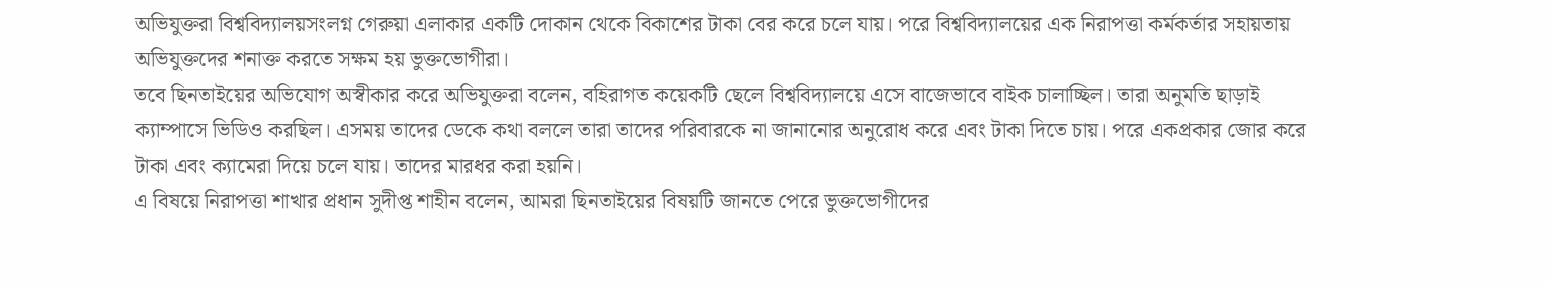অভিযুক্তরা বিশ্ববিদ্যালয়সংলগ্ন গেরুয়া এলাকার একটি দোকান থেকে বিকাশের টাকা বের করে চলে যায়। পরে বিশ্ববিদ্যালয়ের এক নিরাপত্তা কর্মকর্তার সহায়তায় অভিযুক্তদের শনাক্ত করতে সক্ষম হয় ভুক্তভোগীরা।
তবে ছিনতাইয়ের অভিযোগ অস্বীকার করে অভিযুক্তরা বলেন, বহিরাগত কয়েকটি ছেলে বিশ্ববিদ্যালয়ে এসে বাজেভাবে বাইক চালাচ্ছিল। তারা অনুমতি ছাড়াই ক্যাম্পাসে ভিডিও করছিল। এসময় তাদের ডেকে কথা বললে তারা তাদের পরিবারকে না জানানোর অনুরোধ করে এবং টাকা দিতে চায়। পরে একপ্রকার জোর করে টাকা এবং ক্যামেরা দিয়ে চলে যায়। তাদের মারধর করা হয়নি।
এ বিষয়ে নিরাপত্তা শাখার প্রধান সুদীপ্ত শাহীন বলেন, আমরা ছিনতাইয়ের বিষয়টি জানতে পেরে ভুক্তভোগীদের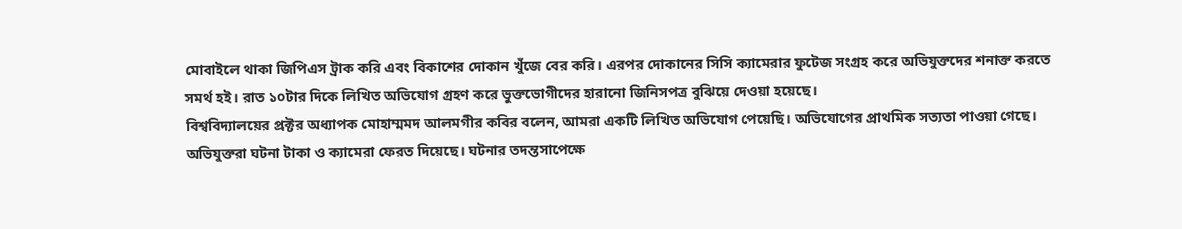মোবাইলে থাকা জিপিএস ট্রাক করি এবং বিকাশের দোকান খুঁজে বের করি। এরপর দোকানের সিসি ক্যামেরার ফুটেজ সংগ্রহ করে অভিযুক্তদের শনাক্ত করতে সমর্থ হই। রাত ১০টার দিকে লিখিত অভিযোগ গ্রহণ করে ভুক্তভোগীদের হারানো জিনিসপত্র বুঝিয়ে দেওয়া হয়েছে।
বিশ্ববিদ্যালয়ের প্রক্টর অধ্যাপক মোহাম্মমদ আলমগীর কবির বলেন, আমরা একটি লিখিত অভিযোগ পেয়েছি। অভিযোগের প্রাথমিক সত্যতা পাওয়া গেছে। অভিযুক্তরা ঘটনা টাকা ও ক্যামেরা ফেরত দিয়েছে। ঘটনার তদন্তসাপেক্ষে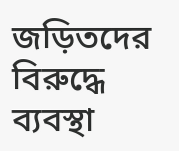জড়িতদের বিরুদ্ধে ব্যবস্থা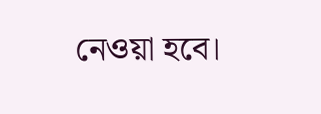নেওয়া হবে।